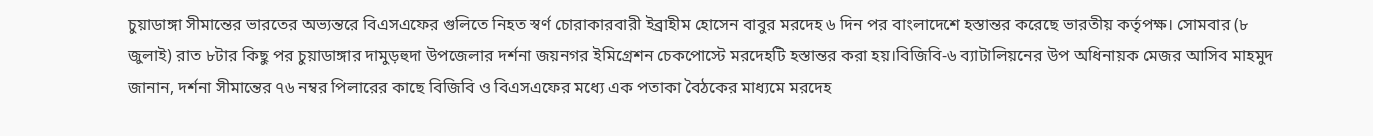চুয়াডাঙ্গা সীমান্তের ভারতের অভ্যন্তরে বিএসএফের গুলিতে নিহত স্বর্ণ চোরাকারবারী ইব্রাহীম হোসেন বাবুর মরদেহ ৬ দিন পর বাংলাদেশে হস্তান্তর করেছে ভারতীয় কর্তৃপক্ষ। সোমবার (৮ জুলাই) রাত ৮টার কিছু পর চুয়াডাঙ্গার দামুড়হুদা উপজেলার দর্শনা জয়নগর ইমিগ্রেশন চেকপোস্টে মরদেহটি হস্তান্তর করা হয়।বিজিবি-৬ ব্যাটালিয়নের উপ অধিনায়ক মেজর আসিব মাহমুদ জানান, দর্শনা সীমান্তের ৭৬ নম্বর পিলারের কাছে বিজিবি ও বিএসএফের মধ্যে এক পতাকা বৈঠকের মাধ্যমে মরদেহ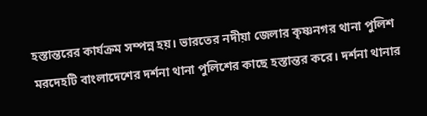হস্তান্তরের কার্যক্রম সম্পন্ন হয়। ভারতের নদীয়া জেলার কৃষ্ণনগর থানা পুলিশ মরদেহটি বাংলাদেশের দর্শনা থানা পুলিশের কাছে হস্তান্তর করে। দর্শনা থানার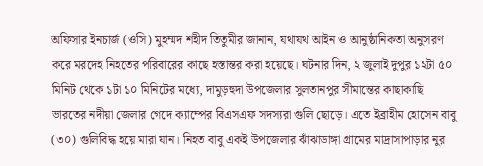অফিসার ইনচার্জ (ওসি) মুহম্মদ শহীদ তিতুমীর জানান, যথাযথ আইন ও আনুষ্ঠানিকতা অনুসরণ করে মরদেহ নিহতের পরিবারের কাছে হস্তান্তর করা হয়েছে। ঘটনার দিন, ২ জুলাই দুপুর ১২টা ৫০ মিনিট থেকে ১টা ১০ মিনিটের মধ্যে, দামুড়হুদা উপজেলার সুলতানপুর সীমান্তের কাছাকাছি ভারতের নদীয়া জেলার গেদে ক্যাম্পের বিএসএফ সদস্যরা গুলি ছোড়ে। এতে ইব্রাহীম হোসেন বাবু (৩০) গুলিবিদ্ধ হয়ে মারা যান। নিহত বাবু একই উপজেলার ঝাঁঝাডাঙ্গা গ্রামের মাদ্রাসাপাড়ার নুর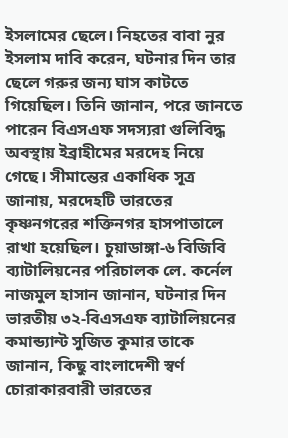ইসলামের ছেলে। নিহতের বাবা নুর ইসলাম দাবি করেন, ঘটনার দিন তার ছেলে গরুর জন্য ঘাস কাটতে গিয়েছিল। তিনি জানান, পরে জানতে পারেন বিএসএফ সদস্যরা গুলিবিদ্ধ অবস্থায় ইব্রাহীমের মরদেহ নিয়ে গেছে। সীমান্তের একাধিক সূত্র জানায়, মরদেহটি ভারতের কৃষ্ণনগরের শক্তিনগর হাসপাতালে রাখা হয়েছিল। চুয়াডাঙ্গা-৬ বিজিবি ব্যাটালিয়নের পরিচালক লে. কর্নেল নাজমুল হাসান জানান, ঘটনার দিন ভারতীয় ৩২-বিএসএফ ব্যাটালিয়নের কমান্ড্যান্ট সুজিত কুমার তাকে জানান, কিছু বাংলাদেশী স্বর্ণ চোরাকারবারী ভারতের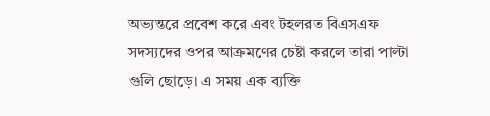অভ্যন্তরে প্রবেশ করে এবং টহলরত বিএসএফ সদস্যদের ওপর আক্রমণের চেষ্টা করলে তারা পাল্টা গুলি ছোড়ে। এ সময় এক ব্যক্তি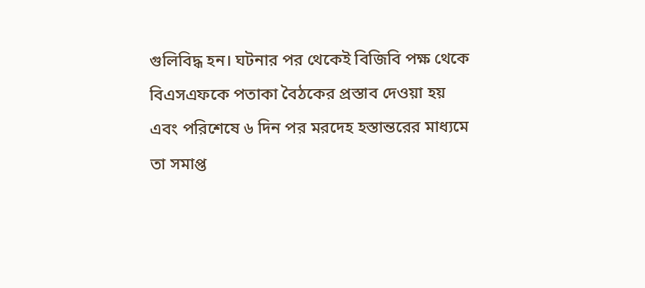গুলিবিদ্ধ হন। ঘটনার পর থেকেই বিজিবি পক্ষ থেকে বিএসএফকে পতাকা বৈঠকের প্রস্তাব দেওয়া হয় এবং পরিশেষে ৬ দিন পর মরদেহ হস্তান্তরের মাধ্যমে তা সমাপ্ত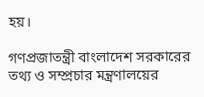হয়।

গণপ্রজাতন্ত্রী বাংলাদেশ সরকারের তথ্য ও সম্প্রচার মন্ত্রণালয়ের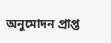অনুমোদন প্রাপ্ত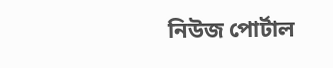নিউজ পোর্টাল